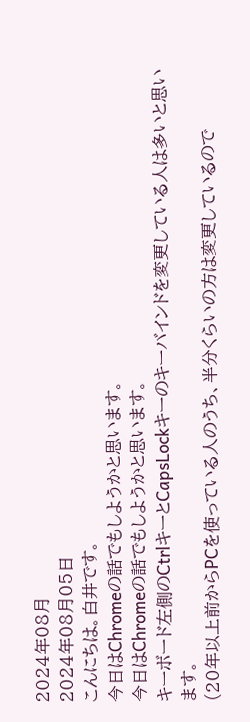2024年08月
2024年08月05日
こんにちは。白井です。
今日はChromeの話でもしようかと思います。
今日はChromeの話でもしようかと思います。
キーボード左側のCtrlキーとCapsLockキーのキーバインドを変更している人は多いと思います。
(20年以上前からPCを使っている人のうち、半分くらいの方は変更しているので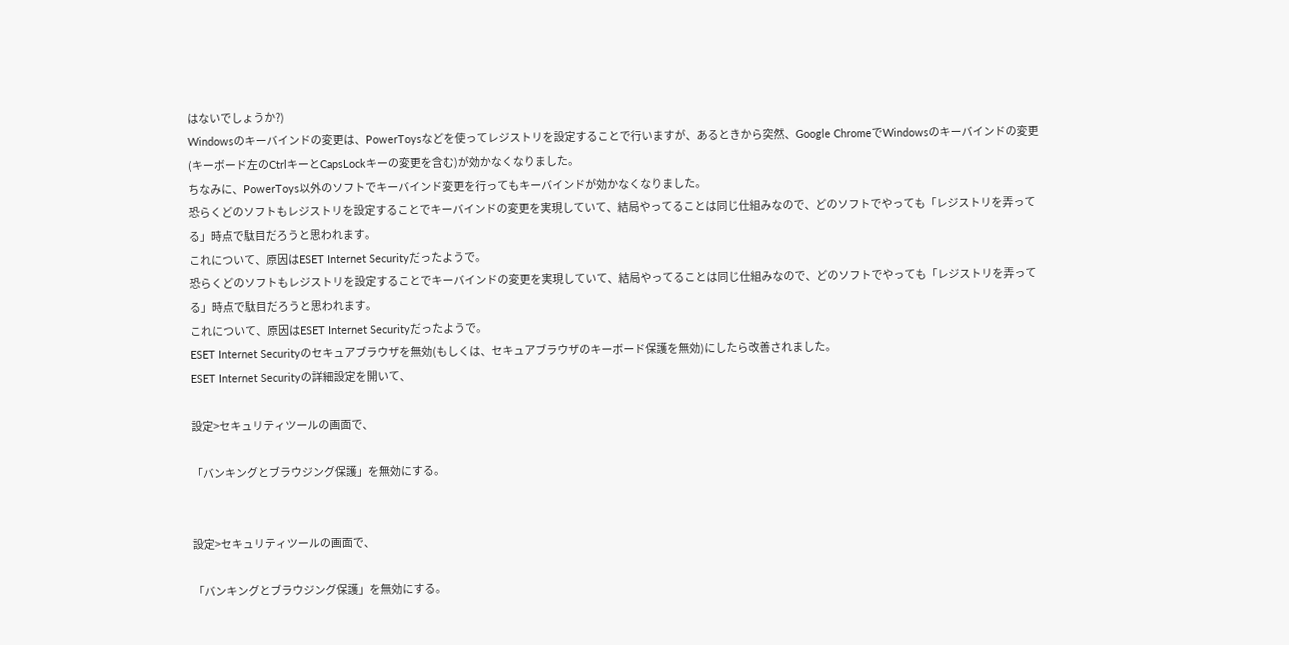はないでしょうか?)
Windowsのキーバインドの変更は、PowerToysなどを使ってレジストリを設定することで行いますが、あるときから突然、Google ChromeでWindowsのキーバインドの変更(キーボード左のCtrlキーとCapsLockキーの変更を含む)が効かなくなりました。
ちなみに、PowerToys以外のソフトでキーバインド変更を行ってもキーバインドが効かなくなりました。
恐らくどのソフトもレジストリを設定することでキーバインドの変更を実現していて、結局やってることは同じ仕組みなので、どのソフトでやっても「レジストリを弄ってる」時点で駄目だろうと思われます。
これについて、原因はESET Internet Securityだったようで。
恐らくどのソフトもレジストリを設定することでキーバインドの変更を実現していて、結局やってることは同じ仕組みなので、どのソフトでやっても「レジストリを弄ってる」時点で駄目だろうと思われます。
これについて、原因はESET Internet Securityだったようで。
ESET Internet Securityのセキュアブラウザを無効(もしくは、セキュアブラウザのキーボード保護を無効)にしたら改善されました。
ESET Internet Securityの詳細設定を開いて、

設定>セキュリティツールの画面で、

「バンキングとブラウジング保護」を無効にする。


設定>セキュリティツールの画面で、

「バンキングとブラウジング保護」を無効にする。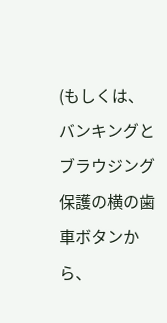(もしくは、バンキングとブラウジング保護の横の歯車ボタンから、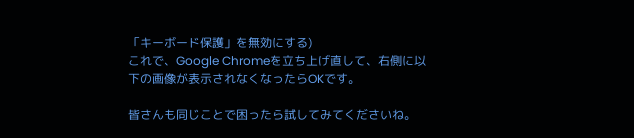「キーボード保護」を無効にする)
これで、Google Chromeを立ち上げ直して、右側に以下の画像が表示されなくなったらOKです。

皆さんも同じことで困ったら試してみてくださいね。